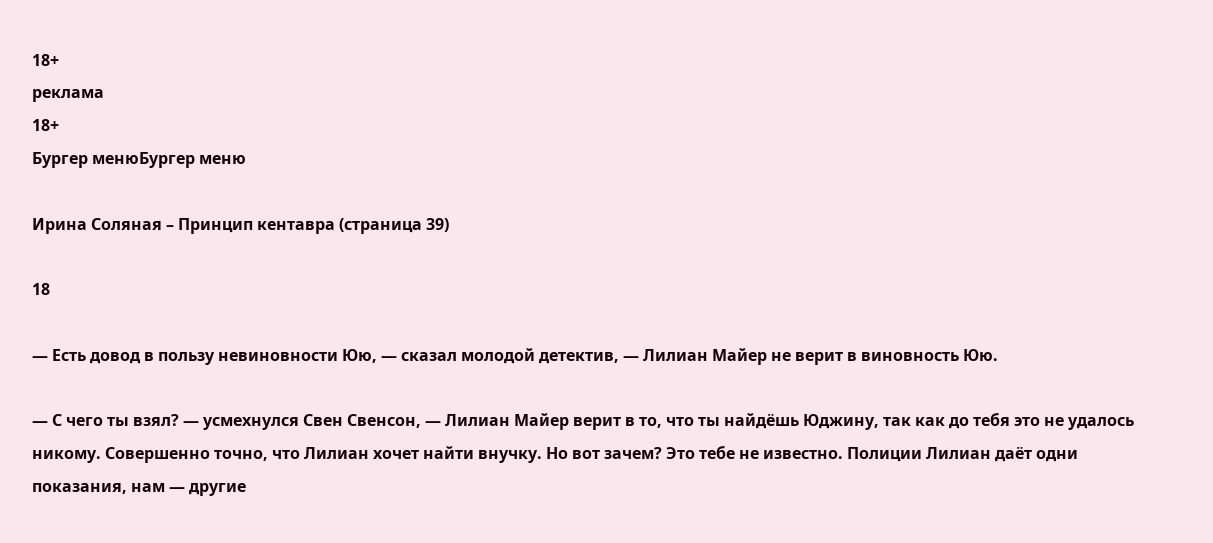18+
реклама
18+
Бургер менюБургер меню

Ирина Соляная – Принцип кентавра (страница 39)

18

— Есть довод в пользу невиновности Юю, — сказал молодой детектив, — Лилиан Майер не верит в виновность Юю.

— С чего ты взял? — усмехнулся Свен Свенсон, — Лилиан Майер верит в то, что ты найдёшь Юджину, так как до тебя это не удалось никому. Совершенно точно, что Лилиан хочет найти внучку. Но вот зачем? Это тебе не известно. Полиции Лилиан даёт одни показания, нам — другие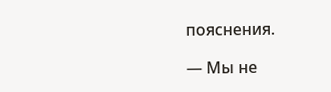пояснения.

— Мы не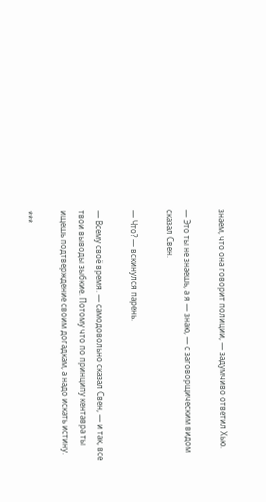знаем, что она говорит полиции, — задумчиво ответил Хью.

— Это ты не знаешь, а я — знаю, — с заговорщическим видом сказал Свен.

— Что? — вскинулся парень.

— Всему своё время. — самодовольно сказал Свен, — и так, все твои выводы зыбкие. Потому что по принципу кентавра ты ищешь подтверждение своим догадкам, а надо искать истину.

***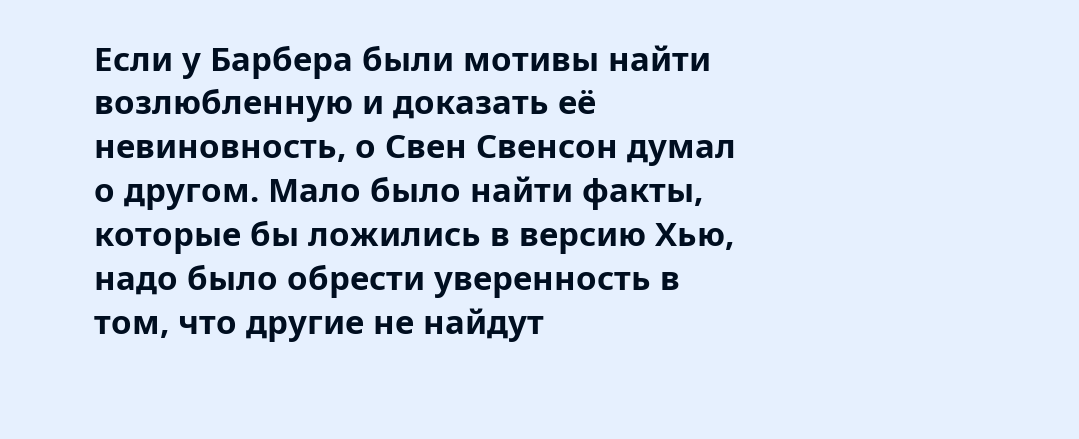Если у Барбера были мотивы найти возлюбленную и доказать её невиновность, о Свен Свенсон думал о другом. Мало было найти факты, которые бы ложились в версию Хью, надо было обрести уверенность в том, что другие не найдут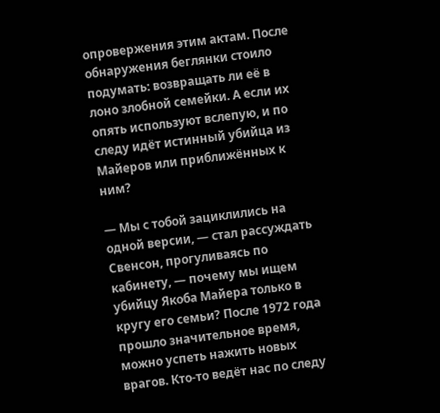опровержения этим актам. После обнаружения беглянки стоило подумать: возвращать ли её в лоно злобной семейки. А если их опять используют вслепую, и по следу идёт истинный убийца из Майеров или приближённых к ним?

— Мы с тобой зациклились на одной версии, — стал рассуждать Свенсон, прогуливаясь по кабинету, — почему мы ищем убийцу Якоба Майера только в кругу его семьи? После 1972 года прошло значительное время, можно успеть нажить новых врагов. Кто-то ведёт нас по следу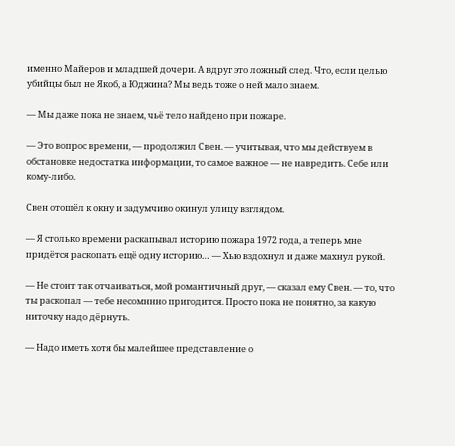именно Майеров и младшей дочери. А вдруг это ложный след. Что, если целью убийцы был не Якоб, а Юджина? Мы ведь тоже о ней мало знаем.

— Мы даже пока не знаем, чьё тело найдено при пожаре.

— Это вопрос времени, — продолжил Свен. — учитывая, что мы действуем в обстановке недостатка информации, то самое важное — не навредить. Себе или кому-либо.

Свен отошёл к окну и задумчиво окинул улицу взглядом.

— Я столько времени раскапывал историю пожара 1972 года, а теперь мне придётся раскопать ещё одну историю… — Хью вздохнул и даже махнул рукой.

— Не стоит так отчаиваться, мой романтичный друг, — сказал ему Свен. — то, что ты раскопал — тебе несомннно пригодится. Просто пока не понятно, за какую ниточку надо дёрнуть.

— Надо иметь хотя бы малейшее представление о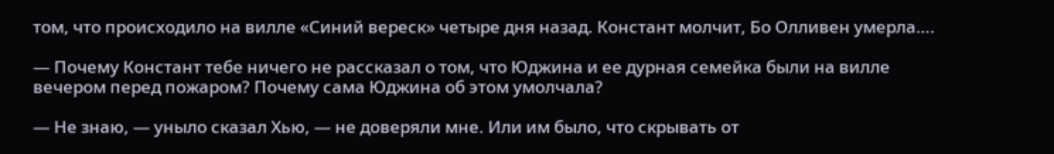том, что происходило на вилле «Синий вереск» четыре дня назад. Констант молчит, Бо Олливен умерла….

— Почему Констант тебе ничего не рассказал о том, что Юджина и ее дурная семейка были на вилле вечером перед пожаром? Почему сама Юджина об этом умолчала?

— Не знаю, — уныло сказал Хью, — не доверяли мне. Или им было, что скрывать от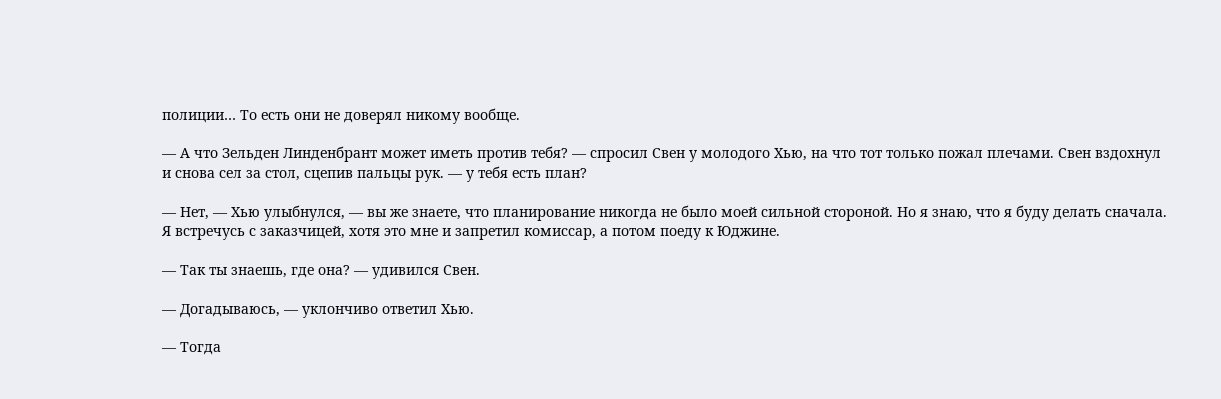полиции… То есть они не доверял никому вообще.

— А что Зельден Линденбрант может иметь против тебя? — спросил Свен у молодого Хью, на что тот только пожал плечами. Свен вздохнул и снова сел за стол, сцепив пальцы рук. — у тебя есть план?

— Нет, — Хью улыбнулся, — вы же знаете, что планирование никогда не было моей сильной стороной. Но я знаю, что я буду делать сначала. Я встречусь с заказчицей, хотя это мне и запретил комиссар, а потом поеду к Юджине.

— Так ты знаешь, где она? — удивился Свен.

— Догадываюсь, — уклончиво ответил Хью.

— Тогда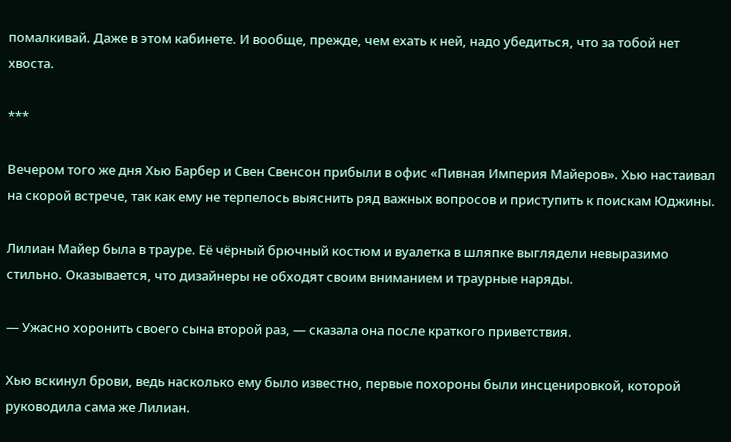помалкивай. Даже в этом кабинете. И вообще, прежде, чем ехать к ней, надо убедиться, что за тобой нет хвоста.

***

Вечером того же дня Хью Барбер и Свен Свенсон прибыли в офис «Пивная Империя Майеров». Хью настаивал на скорой встрече, так как ему не терпелось выяснить ряд важных вопросов и приступить к поискам Юджины.

Лилиан Майер была в трауре. Её чёрный брючный костюм и вуалетка в шляпке выглядели невыразимо стильно. Оказывается, что дизайнеры не обходят своим вниманием и траурные наряды.

— Ужасно хоронить своего сына второй раз, — сказала она после краткого приветствия.

Хью вскинул брови, ведь насколько ему было известно, первые похороны были инсценировкой, которой руководила сама же Лилиан.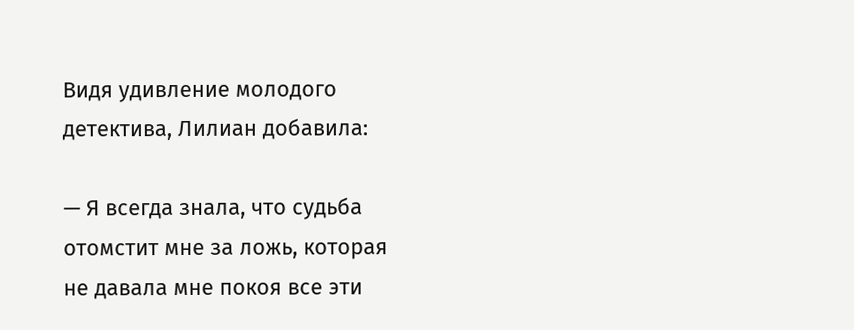Видя удивление молодого детектива, Лилиан добавила:

— Я всегда знала, что судьба отомстит мне за ложь, которая не давала мне покоя все эти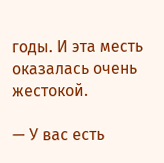годы. И эта месть оказалась очень жестокой.

— У вас есть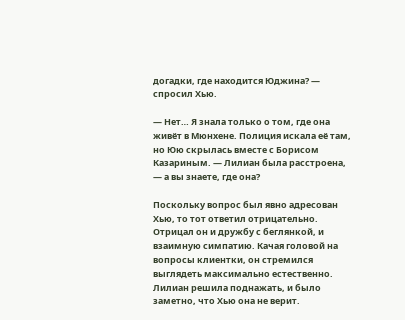догадки, где находится Юджина? — спросил Хью.

— Нет… Я знала только о том, где она живёт в Мюнхене. Полиция искала её там, но Юю скрылась вместе с Борисом Казариным. — Лилиан была расстроена, — а вы знаете, где она?

Поскольку вопрос был явно адресован Хью, то тот ответил отрицательно. Отрицал он и дружбу с беглянкой, и взаимную симпатию. Качая головой на вопросы клиентки, он стремился выглядеть максимально естественно. Лилиан решила поднажать, и было заметно, что Хью она не верит.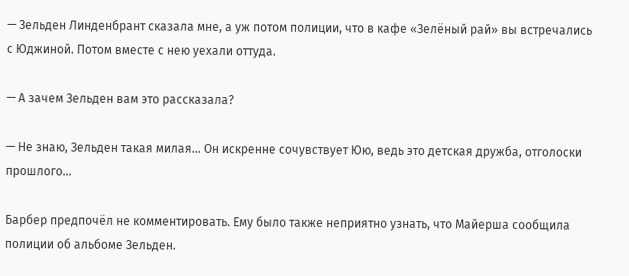— Зельден Линденбрант сказала мне, а уж потом полиции, что в кафе «Зелёный рай» вы встречались с Юджиной. Потом вместе с нею уехали оттуда.

— А зачем Зельден вам это рассказала?

— Не знаю, Зельден такая милая… Он искренне сочувствует Юю, ведь это детская дружба, отголоски прошлого…

Барбер предпочёл не комментировать. Ему было также неприятно узнать, что Майерша сообщила полиции об альбоме Зельден.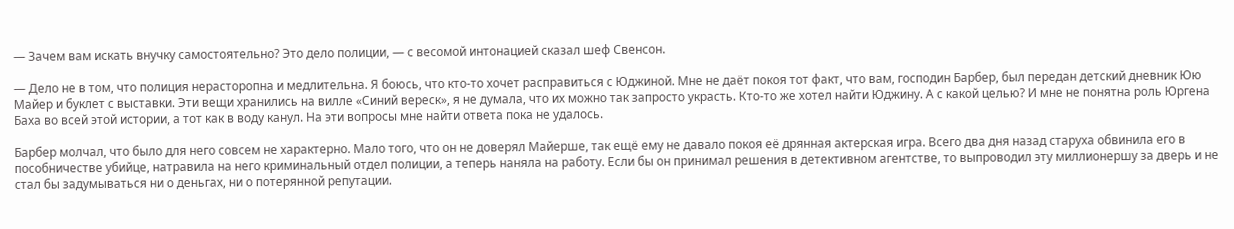— Зачем вам искать внучку самостоятельно? Это дело полиции, — с весомой интонацией сказал шеф Свенсон.

— Дело не в том, что полиция нерасторопна и медлительна. Я боюсь, что кто-то хочет расправиться с Юджиной. Мне не даёт покоя тот факт, что вам, господин Барбер, был передан детский дневник Юю Майер и буклет с выставки. Эти вещи хранились на вилле «Синий вереск», я не думала, что их можно так запросто украсть. Кто-то же хотел найти Юджину. А с какой целью? И мне не понятна роль Юргена Баха во всей этой истории, а тот как в воду канул. На эти вопросы мне найти ответа пока не удалось.

Барбер молчал, что было для него совсем не характерно. Мало того, что он не доверял Майерше, так ещё ему не давало покоя её дрянная актерская игра. Всего два дня назад старуха обвинила его в пособничестве убийце, натравила на него криминальный отдел полиции, а теперь наняла на работу. Если бы он принимал решения в детективном агентстве, то выпроводил эту миллионершу за дверь и не стал бы задумываться ни о деньгах, ни о потерянной репутации.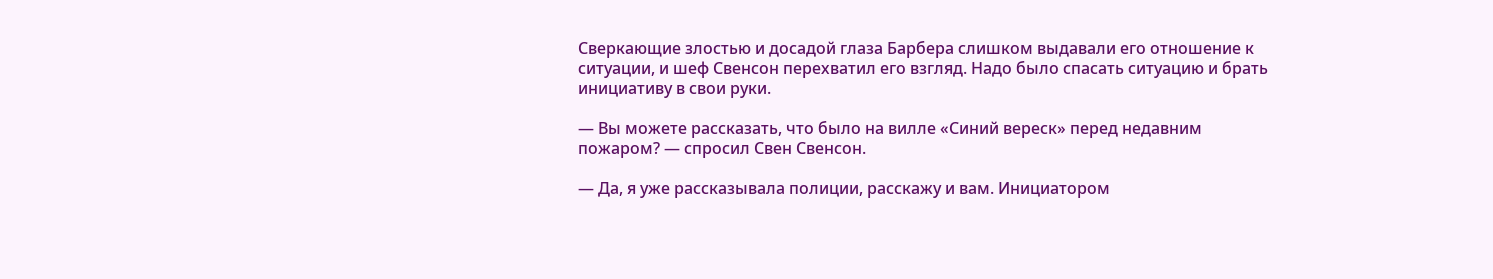Сверкающие злостью и досадой глаза Барбера слишком выдавали его отношение к ситуации, и шеф Свенсон перехватил его взгляд. Надо было спасать ситуацию и брать инициативу в свои руки.

— Вы можете рассказать, что было на вилле «Синий вереск» перед недавним пожаром? — спросил Свен Свенсон.

— Да, я уже рассказывала полиции, расскажу и вам. Инициатором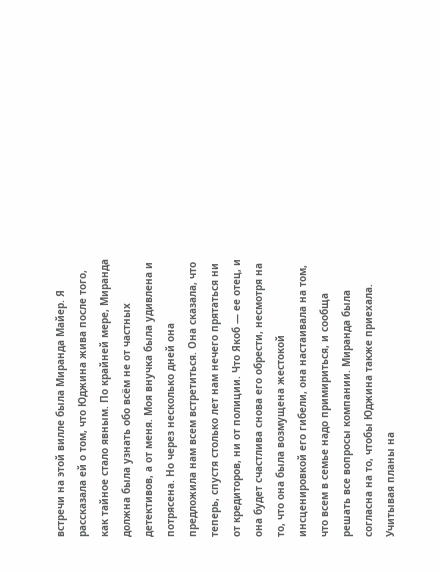встречи на этой вилле была Миранда Майер. Я рассказала ей о том, что Юджина жива после того, как тайное стало явным. По крайней мере, Миранда должна была узнать обо всём не от частных детективов, а от меня. Моя внучка была удивлена и потрясена. Но через несколько дней она предложила нам всем встретиться. Она сказала, что теперь, спустя столько лет нам нечего прятаться ни от кредиторов, ни от полиции. Что Якоб — ее отец, и она будет счастлива снова его обрести, несмотря на то, что она была возмущена жестокой инсценировкой его гибели, она настаивала на том, что всем в семье надо примириться, и сообща решать все вопросы компании. Миранда была согласна на то, чтобы Юджина также приехала. Учитывая планы на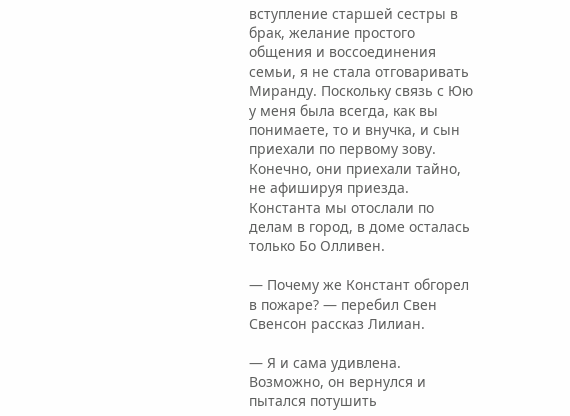вступление старшей сестры в брак, желание простого общения и воссоединения семьи, я не стала отговаривать Миранду. Поскольку связь с Юю у меня была всегда, как вы понимаете, то и внучка, и сын приехали по первому зову. Конечно, они приехали тайно, не афишируя приезда. Константа мы отослали по делам в город, в доме осталась только Бо Олливен.

— Почему же Констант обгорел в пожаре? — перебил Свен Свенсон рассказ Лилиан.

— Я и сама удивлена. Возможно, он вернулся и пытался потушить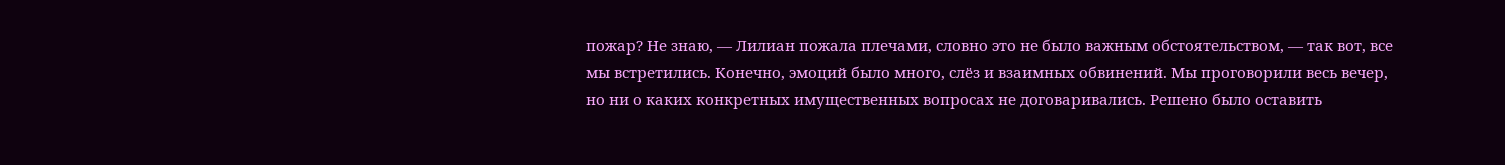пожар? Не знаю, — Лилиан пожала плечами, словно это не было важным обстоятельством, — так вот, все мы встретились. Конечно, эмоций было много, слёз и взаимных обвинений. Мы проговорили весь вечер, но ни о каких конкретных имущественных вопросах не договаривались. Решено было оставить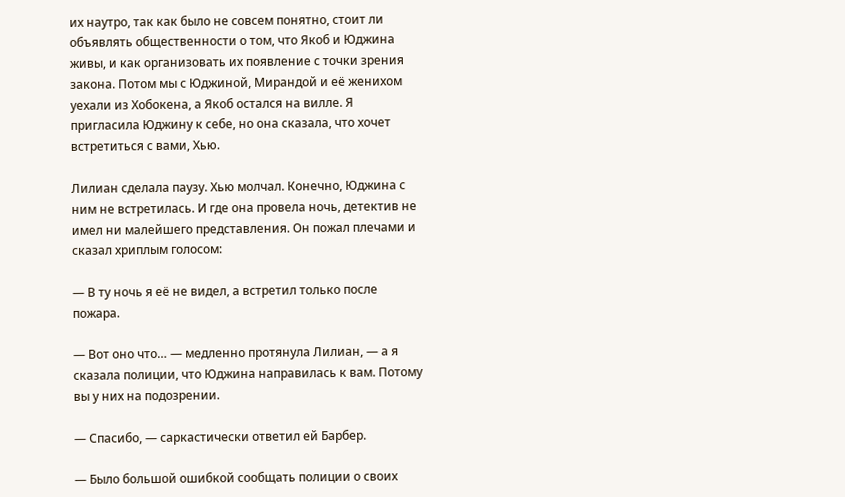их наутро, так как было не совсем понятно, стоит ли объявлять общественности о том, что Якоб и Юджина живы, и как организовать их появление с точки зрения закона. Потом мы с Юджиной, Мирандой и её женихом уехали из Хобокена, а Якоб остался на вилле. Я пригласила Юджину к себе, но она сказала, что хочет встретиться с вами, Хью.

Лилиан сделала паузу. Хью молчал. Конечно, Юджина с ним не встретилась. И где она провела ночь, детектив не имел ни малейшего представления. Он пожал плечами и сказал хриплым голосом:

— В ту ночь я её не видел, а встретил только после пожара.

— Вот оно что… — медленно протянула Лилиан, — а я сказала полиции, что Юджина направилась к вам. Потому вы у них на подозрении.

— Спасибо, — саркастически ответил ей Барбер.

— Было большой ошибкой сообщать полиции о своих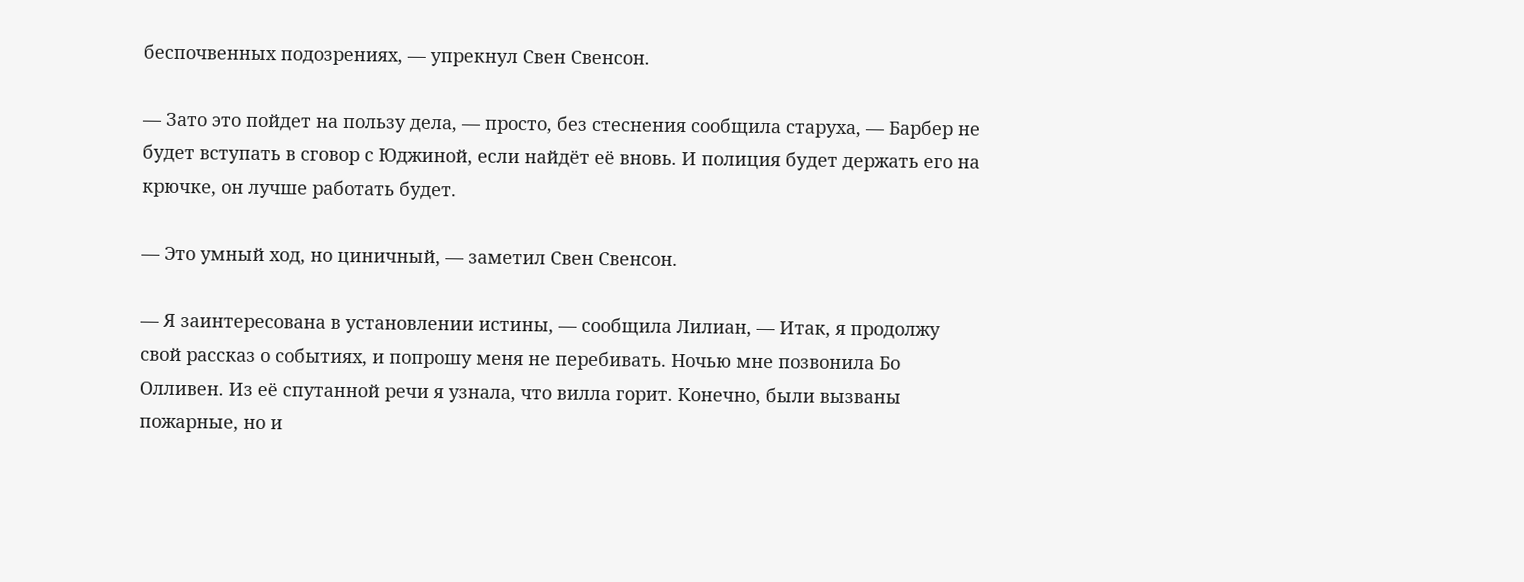беспочвенных подозрениях, — упрекнул Свен Свенсон.

— Зато это пойдет на пользу дела, — просто, без стеснения сообщила старуха, — Барбер не будет вступать в сговор с Юджиной, если найдёт её вновь. И полиция будет держать его на крючке, он лучше работать будет.

— Это умный ход, но циничный, — заметил Свен Свенсон.

— Я заинтересована в установлении истины, — сообщила Лилиан, — Итак, я продолжу свой рассказ о событиях, и попрошу меня не перебивать. Ночью мне позвонила Бо Олливен. Из её спутанной речи я узнала, что вилла горит. Конечно, были вызваны пожарные, но и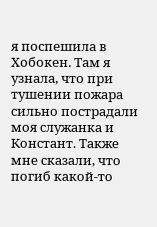я поспешила в Хобокен. Там я узнала, что при тушении пожара сильно пострадали моя служанка и Констант. Также мне сказали, что погиб какой-то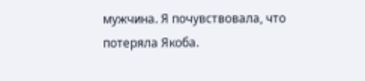мужчина. Я почувствовала, что потеряла Якоба.